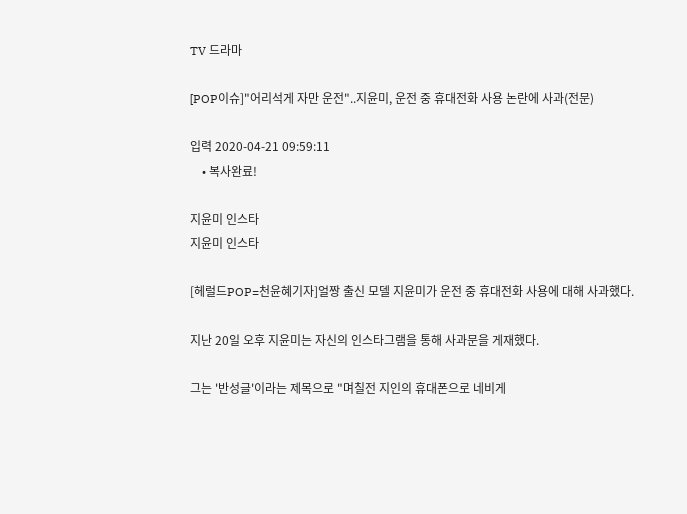TV 드라마

[POP이슈]"어리석게 자만 운전"..지윤미, 운전 중 휴대전화 사용 논란에 사과(전문)

입력 2020-04-21 09:59:11
    • 복사완료!

지윤미 인스타
지윤미 인스타

[헤럴드POP=천윤혜기자]얼짱 출신 모델 지윤미가 운전 중 휴대전화 사용에 대해 사과했다.

지난 20일 오후 지윤미는 자신의 인스타그램을 통해 사과문을 게재했다.

그는 '반성글'이라는 제목으로 "며칠전 지인의 휴대폰으로 네비게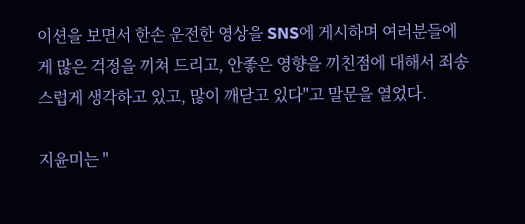이션을 보면서 한손 운전한 영상을 SNS에 게시하며 여러분들에게 많은 걱정을 끼쳐 드리고, 안좋은 영향을 끼친점에 대해서 죄송스럽게 생각하고 있고, 많이 깨닫고 있다"고 말문을 열었다.

지윤미는 "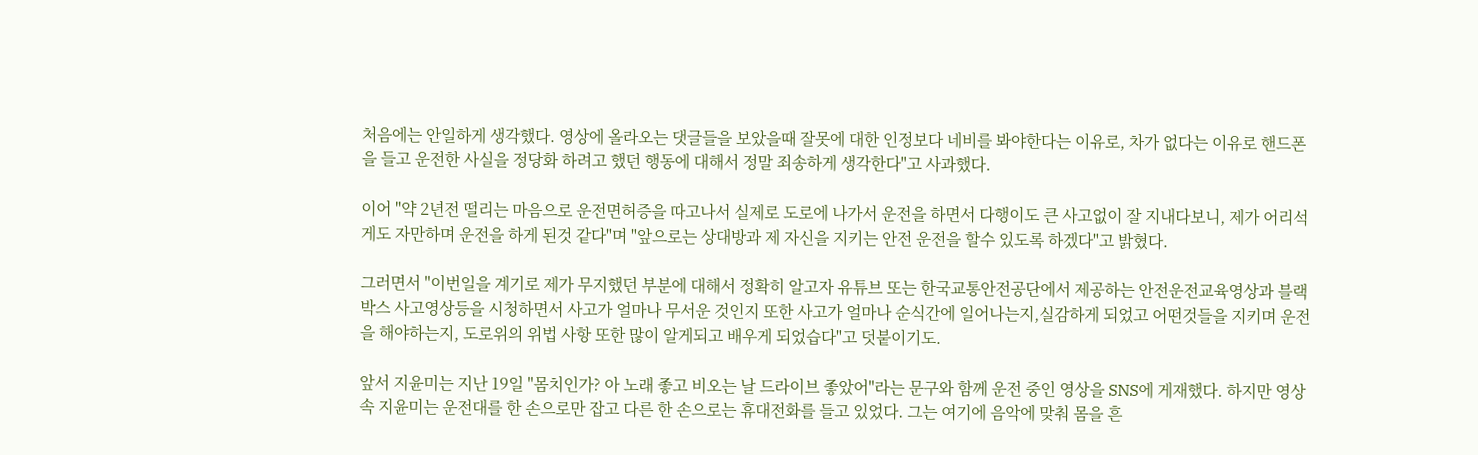처음에는 안일하게 생각했다. 영상에 올라오는 댓글들을 보았을때 잘못에 대한 인정보다 네비를 봐야한다는 이유로, 차가 없다는 이유로 핸드폰을 들고 운전한 사실을 정당화 하려고 했던 행동에 대해서 정말 죄송하게 생각한다"고 사과했다.

이어 "약 2년전 떨리는 마음으로 운전면허증을 따고나서 실제로 도로에 나가서 운전을 하면서 다행이도 큰 사고없이 잘 지내다보니, 제가 어리석게도 자만하며 운전을 하게 된것 같다"며 "앞으로는 상대방과 제 자신을 지키는 안전 운전을 할수 있도록 하겠다"고 밝혔다.

그러면서 "이번일을 계기로 제가 무지했던 부분에 대해서 정확히 알고자 유튜브 또는 한국교통안전공단에서 제공하는 안전운전교육영상과 블랙박스 사고영상등을 시청하면서 사고가 얼마나 무서운 것인지 또한 사고가 얼마나 순식간에 일어나는지,실감하게 되었고 어떤것들을 지키며 운전을 해야하는지, 도로위의 위법 사항 또한 많이 알게되고 배우게 되었습다"고 덧붙이기도.

앞서 지윤미는 지난 19일 "몸치인가? 아 노래 좋고 비오는 날 드라이브 좋았어"라는 문구와 함께 운전 중인 영상을 SNS에 게재했다. 하지만 영상 속 지윤미는 운전대를 한 손으로만 잡고 다른 한 손으로는 휴대전화를 들고 있었다. 그는 여기에 음악에 맞춰 몸을 흔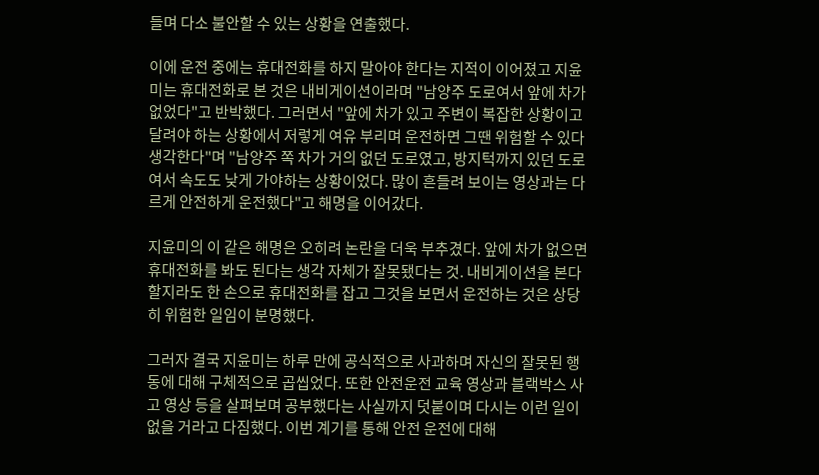들며 다소 불안할 수 있는 상황을 연출했다.

이에 운전 중에는 휴대전화를 하지 말아야 한다는 지적이 이어졌고 지윤미는 휴대전화로 본 것은 내비게이션이라며 "남양주 도로여서 앞에 차가 없었다"고 반박했다. 그러면서 "앞에 차가 있고 주변이 복잡한 상황이고 달려야 하는 상황에서 저렇게 여유 부리며 운전하면 그땐 위험할 수 있다 생각한다"며 "남양주 쪽 차가 거의 없던 도로였고, 방지턱까지 있던 도로여서 속도도 낮게 가야하는 상황이었다. 많이 흔들려 보이는 영상과는 다르게 안전하게 운전했다"고 해명을 이어갔다.

지윤미의 이 같은 해명은 오히려 논란을 더욱 부추겼다. 앞에 차가 없으면 휴대전화를 봐도 된다는 생각 자체가 잘못됐다는 것. 내비게이션을 본다 할지라도 한 손으로 휴대전화를 잡고 그것을 보면서 운전하는 것은 상당히 위험한 일임이 분명했다.

그러자 결국 지윤미는 하루 만에 공식적으로 사과하며 자신의 잘못된 행동에 대해 구체적으로 곱씹었다. 또한 안전운전 교육 영상과 블랙박스 사고 영상 등을 살펴보며 공부했다는 사실까지 덧붙이며 다시는 이런 일이 없을 거라고 다짐했다. 이번 계기를 통해 안전 운전에 대해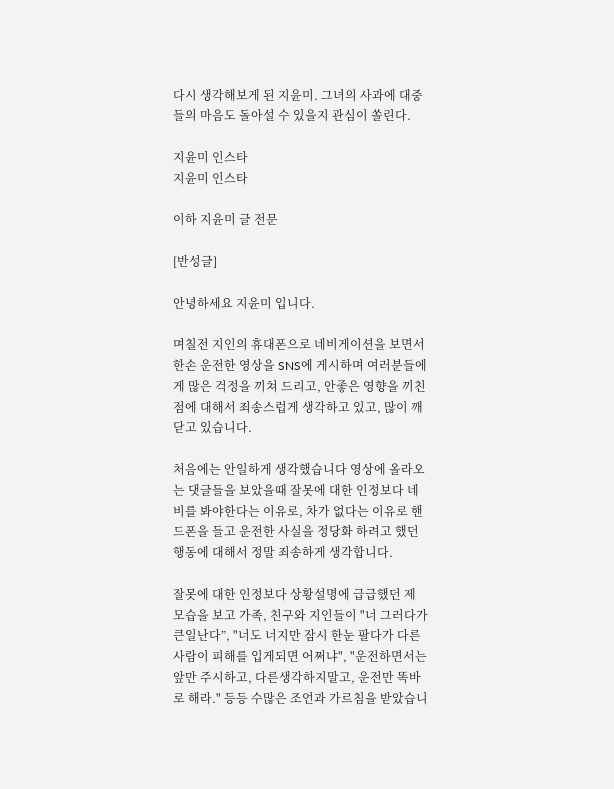다시 생각해보게 된 지윤미. 그녀의 사과에 대중들의 마음도 돌아설 수 있을지 관심이 쏠린다.

지윤미 인스타
지윤미 인스타

이하 지윤미 글 전문

[반성글]

안녕하세요 지윤미 입니다.

며칠전 지인의 휴대폰으로 네비게이션을 보면서 한손 운전한 영상을 SNS에 게시하며 여러분들에게 많은 걱정을 끼쳐 드리고, 안좋은 영향을 끼친점에 대해서 죄송스럽게 생각하고 있고, 많이 깨닫고 있습니다.

처음에는 안일하게 생각했습니다 영상에 올라오는 댓글들을 보았을때 잘못에 대한 인정보다 네비를 봐야한다는 이유로, 차가 없다는 이유로 핸드폰을 들고 운전한 사실을 정당화 하려고 했던 행동에 대해서 정말 죄송하게 생각합니다.

잘못에 대한 인정보다 상황설명에 급급했던 제 모습을 보고 가족, 친구와 지인들이 "너 그러다가 큰일난다”, "너도 너지만 잠시 한눈 팔다가 다른사람이 피해를 입게되면 어쩌냐", "운전하면서는 앞만 주시하고, 다른생각하지말고, 운전만 똑바로 해라." 등등 수많은 조언과 가르침을 받았습니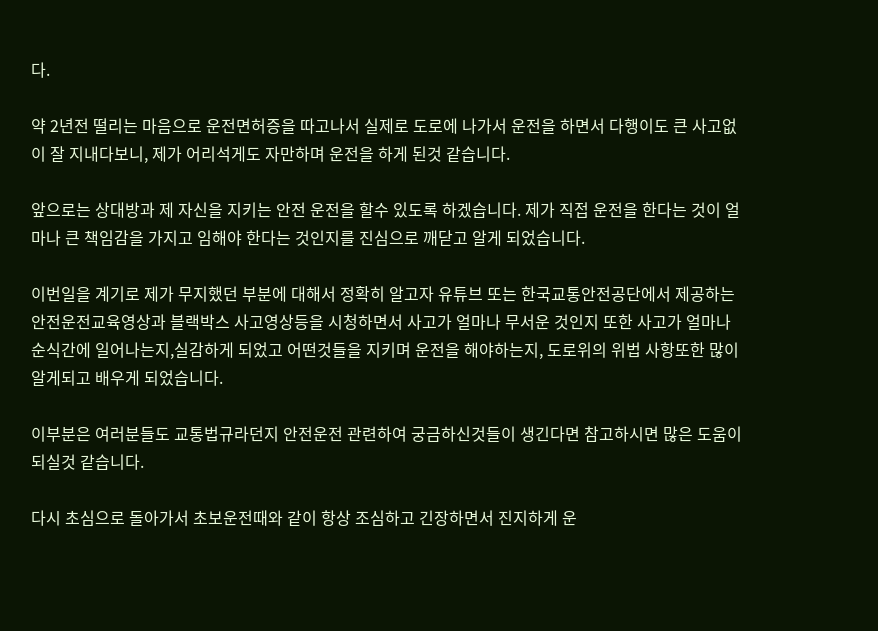다.

약 2년전 떨리는 마음으로 운전면허증을 따고나서 실제로 도로에 나가서 운전을 하면서 다행이도 큰 사고없이 잘 지내다보니, 제가 어리석게도 자만하며 운전을 하게 된것 같습니다.

앞으로는 상대방과 제 자신을 지키는 안전 운전을 할수 있도록 하겠습니다. 제가 직접 운전을 한다는 것이 얼마나 큰 책임감을 가지고 임해야 한다는 것인지를 진심으로 깨닫고 알게 되었습니다.

이번일을 계기로 제가 무지했던 부분에 대해서 정확히 알고자 유튜브 또는 한국교통안전공단에서 제공하는 안전운전교육영상과 블랙박스 사고영상등을 시청하면서 사고가 얼마나 무서운 것인지 또한 사고가 얼마나 순식간에 일어나는지,실감하게 되었고 어떤것들을 지키며 운전을 해야하는지, 도로위의 위법 사항또한 많이 알게되고 배우게 되었습니다.

이부분은 여러분들도 교통법규라던지 안전운전 관련하여 궁금하신것들이 생긴다면 참고하시면 많은 도움이 되실것 같습니다.

다시 초심으로 돌아가서 초보운전때와 같이 항상 조심하고 긴장하면서 진지하게 운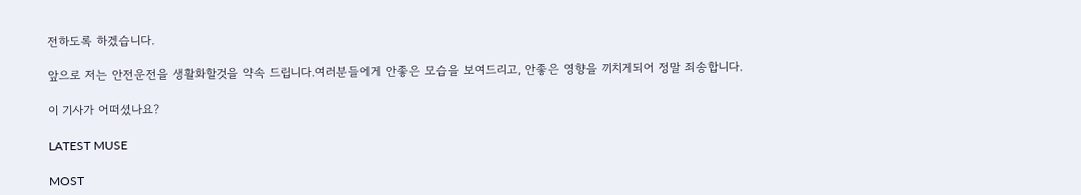전하도록 하겠습니다.

앞으로 저는 안전운전을 생활화할것을 약속 드립니다.여러분들에게 안좋은 모습을 보여드리고, 안좋은 영향을 끼치게되어 정말 죄송합니다.

이 기사가 어떠셨나요?

LATEST MUSE

MOST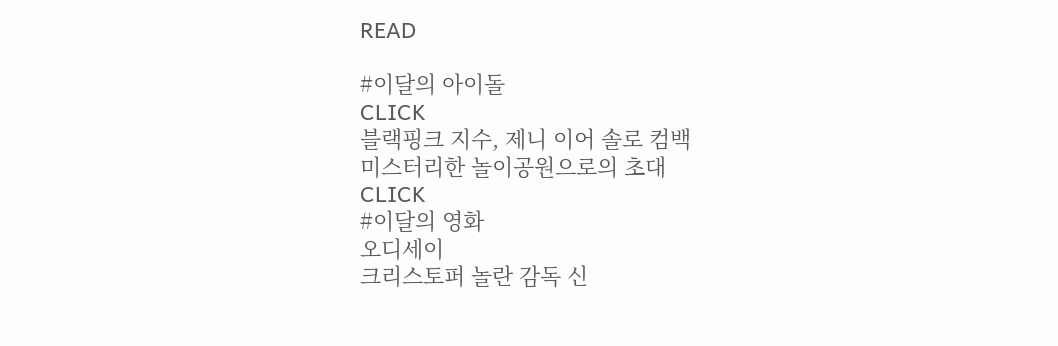READ

#이달의 아이돌
CLICK
블랙핑크 지수, 제니 이어 솔로 컴백
미스터리한 놀이공원으로의 초대
CLICK
#이달의 영화
오디세이
크리스토퍼 놀란 감독 신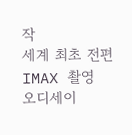작
세계 최초 전편 IMAX 촬영
오디세이